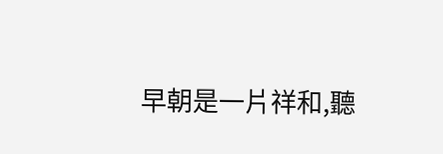早朝是一片祥和,聽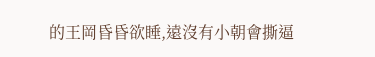的王岡昏昏欲睡,遠沒有小朝會撕逼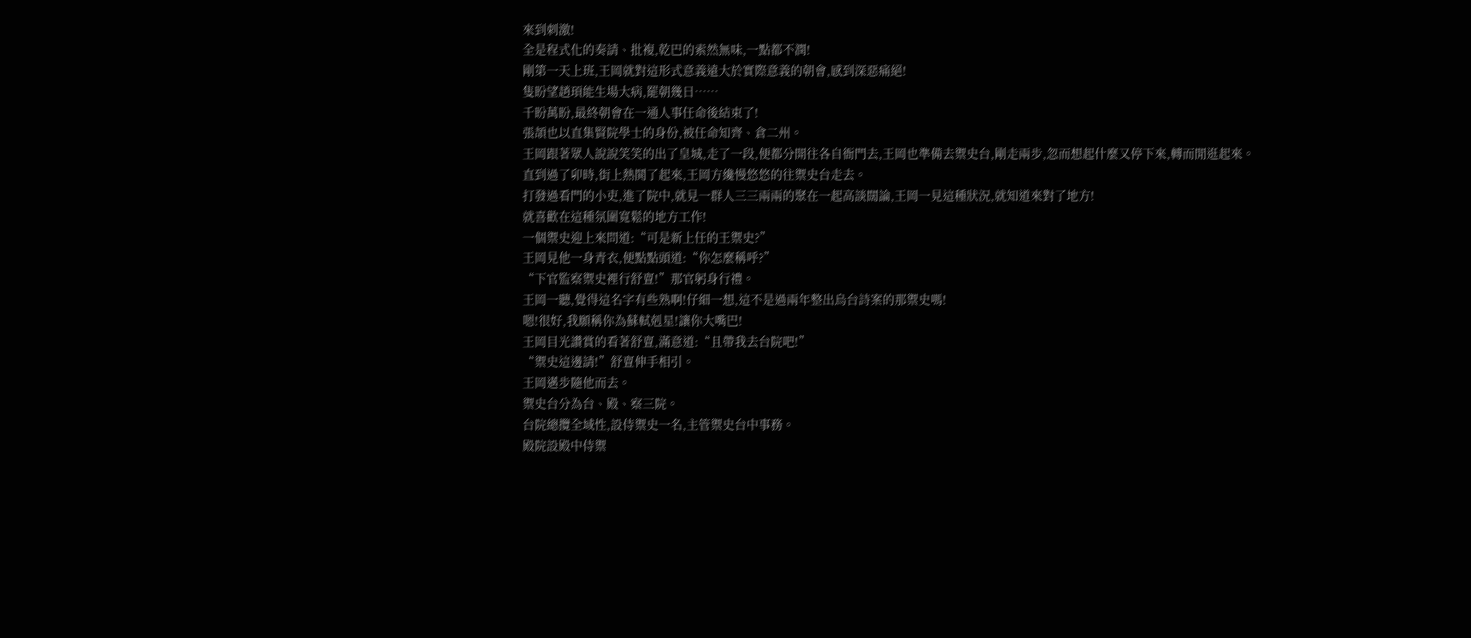來到刺激!
全是程式化的奏請、批複,乾巴的索然無味,一點都不潤!
剛第一天上班,王岡就對這形式意義遠大於實際意義的朝會,感到深惡痛絕!
隻盼望趙頊能生場大病,罷朝幾日……
千盼萬盼,最終朝會在一通人事任命後結束了!
張頡也以直集賢院學士的身份,被任命知齊、倉二州。
王岡跟著眾人說說笑笑的出了皇城,走了一段,便都分開往各自衙門去,王岡也準備去禦史台,剛走兩步,忽而想起什麼又停下來,轉而閒逛起來。
直到過了卯時,街上熱鬨了起來,王岡方纔慢悠悠的往禦史台走去。
打發過看門的小吏,進了院中,就見一群人三三兩兩的聚在一起高談闊論,王岡一見這種狀況,就知道來對了地方!
就喜歡在這種氛圍寬鬆的地方工作!
一個禦史迎上來問道:“可是新上任的王禦史?”
王岡見他一身青衣,便點點頭道:“你怎麼稱呼?”
“下官監察禦史裡行舒亶!”那官躬身行禮。
王岡一聽,覺得這名字有些熟啊!仔細一想,這不是過兩年整出烏台詩案的那禦史嗎!
嗯!很好,我願稱你為蘇軾剋星!讓你大嘴巴!
王岡目光讚賞的看著舒亶,滿意道:“且帶我去台院吧!”
“禦史這邊請!”舒亶伸手相引。
王岡邁步隨他而去。
禦史台分為台、殿、察三院。
台院總攬全域性,設侍禦史一名,主管禦史台中事務。
殿院設殿中侍禦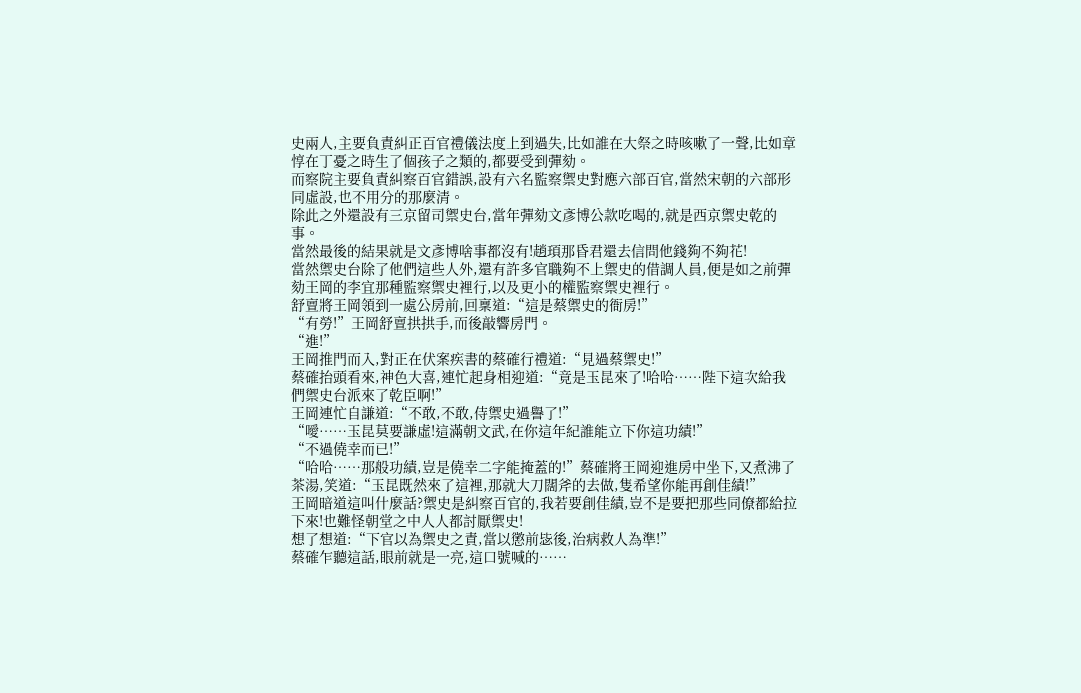史兩人,主要負責糾正百官禮儀法度上到過失,比如誰在大祭之時咳嗽了一聲,比如章惇在丁憂之時生了個孩子之類的,都要受到彈劾。
而察院主要負責糾察百官錯誤,設有六名監察禦史對應六部百官,當然宋朝的六部形同虛設,也不用分的那麼清。
除此之外還設有三京留司禦史台,當年彈劾文彥博公款吃喝的,就是西京禦史乾的事。
當然最後的結果就是文彥博啥事都沒有!趙頊那昏君還去信問他錢夠不夠花!
當然禦史台除了他們這些人外,還有許多官職夠不上禦史的借調人員,便是如之前彈劾王岡的李宜那種監察禦史裡行,以及更小的權監察禦史裡行。
舒亶將王岡領到一處公房前,回稟道:“這是蔡禦史的衙房!”
“有勞!”王岡舒亶拱拱手,而後敲響房門。
“進!”
王岡推門而入,對正在伏案疾書的蔡確行禮道:“見過蔡禦史!”
蔡確抬頭看來,神色大喜,連忙起身相迎道:“竟是玉昆來了!哈哈……陛下這次給我們禦史台派來了乾臣啊!”
王岡連忙自謙道:“不敢,不敢,侍禦史過譽了!”
“噯……玉昆莫要謙虛!這滿朝文武,在你這年紀誰能立下你這功績!”
“不過僥幸而已!”
“哈哈……那般功績,豈是僥幸二字能掩蓋的!”蔡確將王岡迎進房中坐下,又煮沸了茶湯,笑道:“玉昆既然來了這裡,那就大刀闊斧的去做,隻希望你能再創佳績!”
王岡暗道這叫什麼話?禦史是糾察百官的,我若要創佳績,豈不是要把那些同僚都給拉下來!也難怪朝堂之中人人都討厭禦史!
想了想道:“下官以為禦史之責,當以懲前毖後,治病救人為準!”
蔡確乍聽這話,眼前就是一亮,這口號喊的……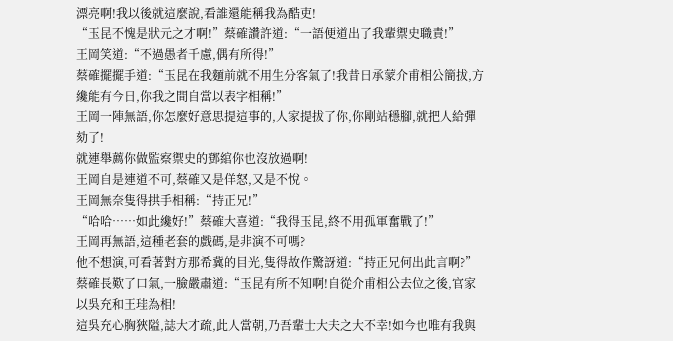漂亮啊!我以後就這麼說,看誰還能稱我為酷吏!
“玉昆不愧是狀元之才啊!”蔡確讚許道:“一語便道出了我輩禦史職責!”
王岡笑道:“不過愚者千慮,偶有所得!”
蔡確擺擺手道:“玉昆在我麵前就不用生分客氣了!我昔日承蒙介甫相公簡拔,方纔能有今日,你我之間自當以表字相稱!”
王岡一陣無語,你怎麼好意思提這事的,人家提拔了你,你剛站穩腳,就把人給彈劾了!
就連舉薦你做監察禦史的鄧綰你也沒放過啊!
王岡自是連道不可,蔡確又是佯怒,又是不悅。
王岡無奈隻得拱手相稱:“持正兄!”
“哈哈……如此纔好!”蔡確大喜道:“我得玉昆,終不用孤軍奮戰了!”
王岡再無語,這種老套的戲碼,是非演不可嗎?
他不想演,可看著對方那希冀的目光,隻得故作驚訝道:“持正兄何出此言啊?”
蔡確長歎了口氣,一臉嚴肅道:“玉昆有所不知啊!自從介甫相公去位之後,官家以吳充和王珪為相!
這吳充心胸狹隘,誌大才疏,此人當朝,乃吾輩士大夫之大不幸!如今也唯有我與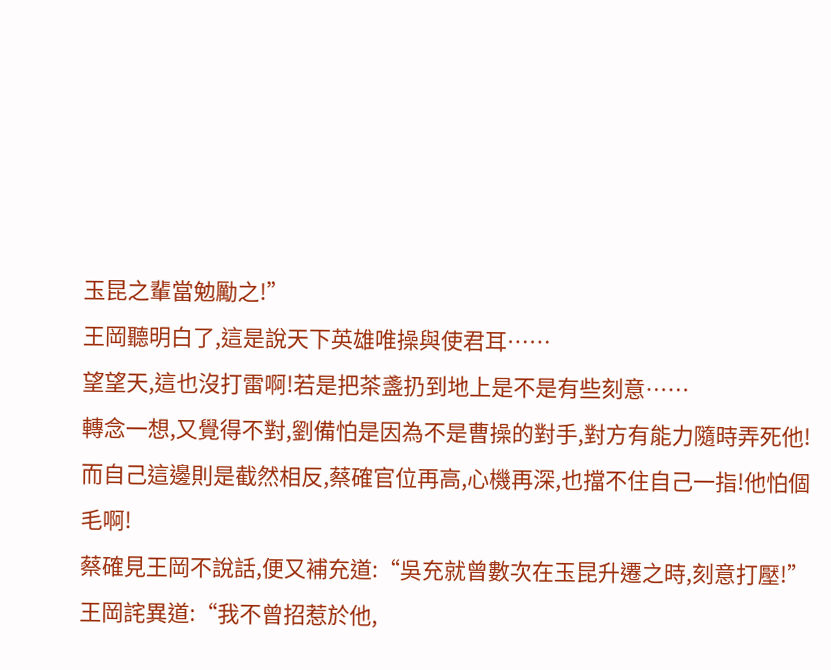玉昆之輩當勉勵之!”
王岡聽明白了,這是說天下英雄唯操與使君耳……
望望天,這也沒打雷啊!若是把茶盞扔到地上是不是有些刻意……
轉念一想,又覺得不對,劉備怕是因為不是曹操的對手,對方有能力隨時弄死他!
而自己這邊則是截然相反,蔡確官位再高,心機再深,也擋不住自己一指!他怕個毛啊!
蔡確見王岡不說話,便又補充道:“吳充就曾數次在玉昆升遷之時,刻意打壓!”
王岡詫異道:“我不曾招惹於他,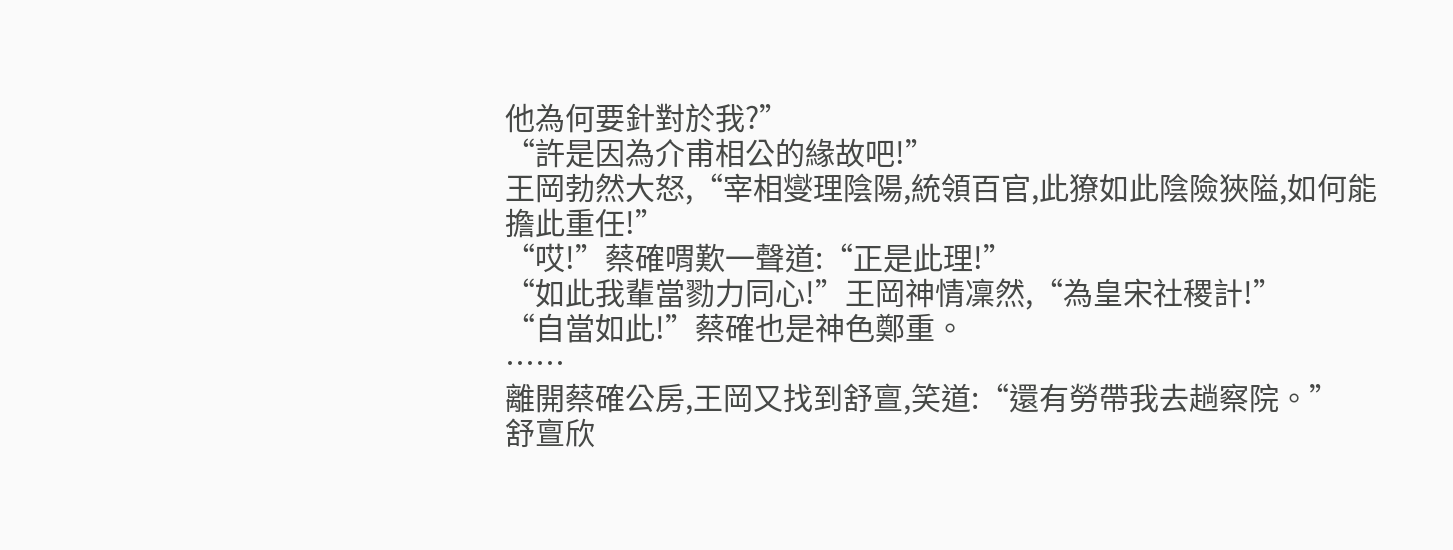他為何要針對於我?”
“許是因為介甫相公的緣故吧!”
王岡勃然大怒,“宰相燮理陰陽,統領百官,此獠如此陰險狹隘,如何能擔此重任!”
“哎!”蔡確喟歎一聲道:“正是此理!”
“如此我輩當勠力同心!”王岡神情凜然,“為皇宋社稷計!”
“自當如此!”蔡確也是神色鄭重。
……
離開蔡確公房,王岡又找到舒亶,笑道:“還有勞帶我去趟察院。”
舒亶欣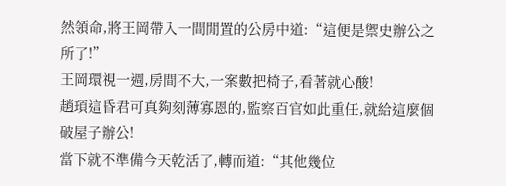然領命,將王岡帶入一間閒置的公房中道:“這便是禦史辦公之所了!”
王岡環視一週,房間不大,一案數把椅子,看著就心酸!
趙頊這昏君可真夠刻薄寡恩的,監察百官如此重任,就給這麼個破屋子辦公!
當下就不準備今天乾活了,轉而道:“其他幾位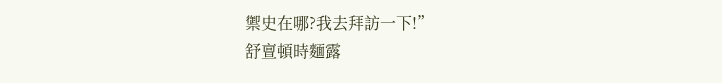禦史在哪?我去拜訪一下!”
舒亶頓時麵露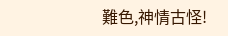難色,神情古怪!